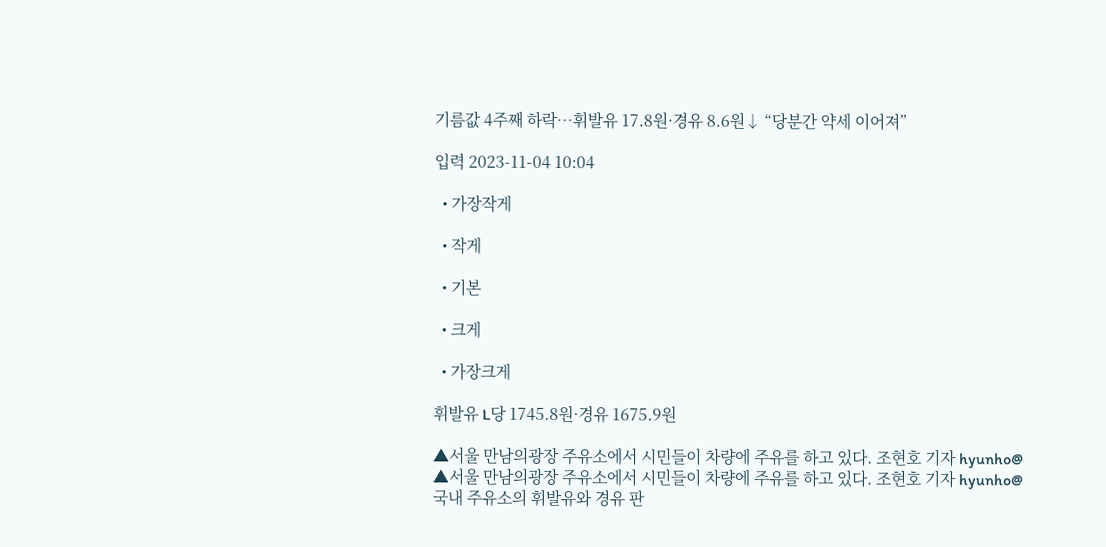기름값 4주째 하락…휘발유 17.8원·경유 8.6원↓ “당분간 약세 이어져”

입력 2023-11-04 10:04

  • 가장작게

  • 작게

  • 기본

  • 크게

  • 가장크게

휘발유 L당 1745.8원·경유 1675.9원

▲서울 만남의광장 주유소에서 시민들이 차량에 주유를 하고 있다. 조현호 기자 hyunho@
▲서울 만남의광장 주유소에서 시민들이 차량에 주유를 하고 있다. 조현호 기자 hyunho@
국내 주유소의 휘발유와 경유 판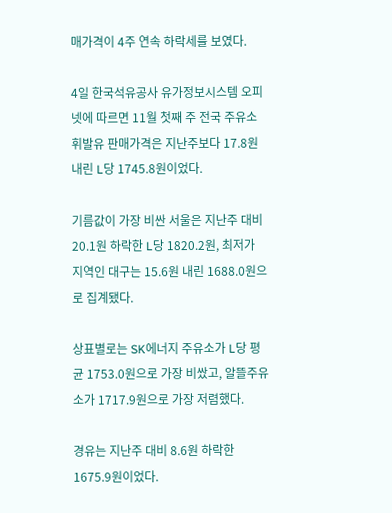매가격이 4주 연속 하락세를 보였다.

4일 한국석유공사 유가정보시스템 오피넷에 따르면 11월 첫째 주 전국 주유소 휘발유 판매가격은 지난주보다 17.8원 내린 L당 1745.8원이었다.

기름값이 가장 비싼 서울은 지난주 대비 20.1원 하락한 L당 1820.2원, 최저가 지역인 대구는 15.6원 내린 1688.0원으로 집계됐다.

상표별로는 SK에너지 주유소가 L당 평균 1753.0원으로 가장 비쌌고, 알뜰주유소가 1717.9원으로 가장 저렴했다.

경유는 지난주 대비 8.6원 하락한 1675.9원이었다.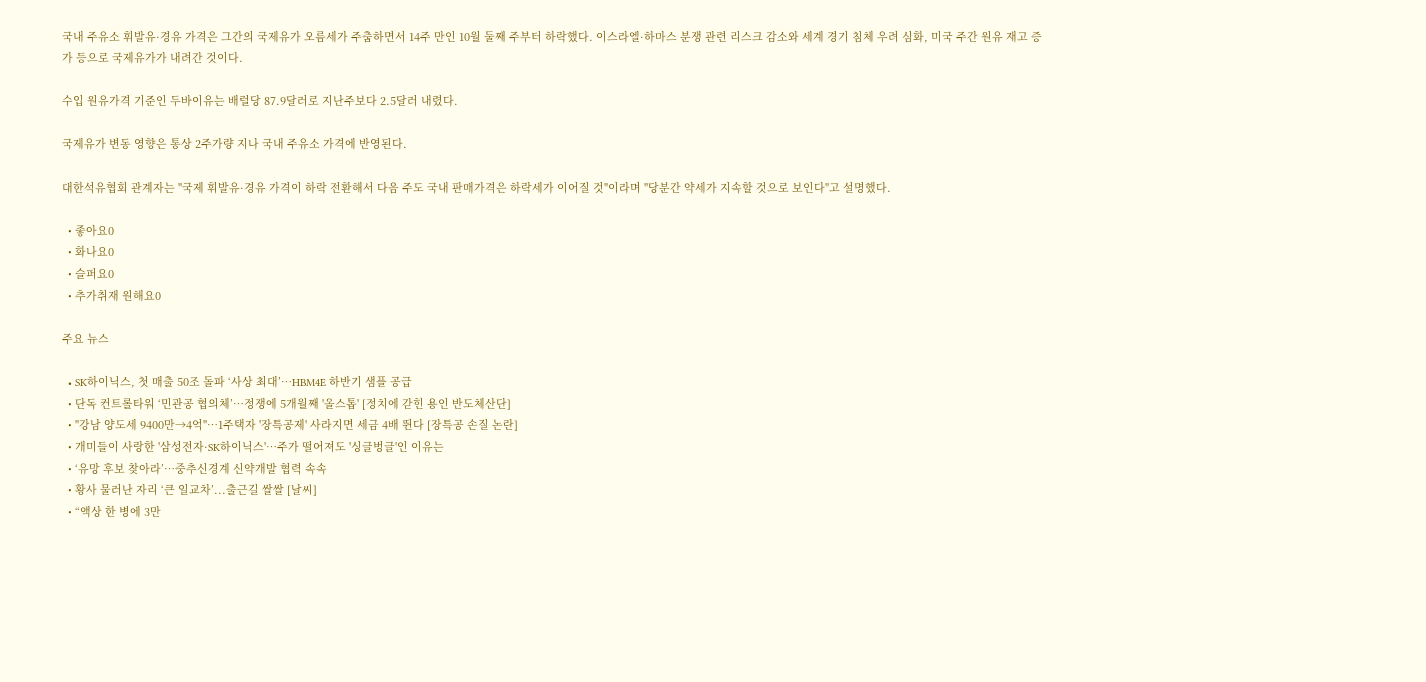국내 주유소 휘발유·경유 가격은 그간의 국제유가 오름세가 주춤하면서 14주 만인 10월 둘째 주부터 하락했다. 이스라엘·하마스 분쟁 관련 리스크 감소와 세계 경기 침체 우려 심화, 미국 주간 원유 재고 증가 등으로 국제유가가 내려간 것이다.

수입 원유가격 기준인 두바이유는 배럴당 87.9달러로 지난주보다 2.5달러 내렸다.

국제유가 변동 영향은 통상 2주가량 지나 국내 주유소 가격에 반영된다.

대한석유협회 관계자는 "국제 휘발유·경유 가격이 하락 전환해서 다음 주도 국내 판매가격은 하락세가 이어질 것"이라며 "당분간 약세가 지속할 것으로 보인다"고 설명했다.

  • 좋아요0
  • 화나요0
  • 슬퍼요0
  • 추가취재 원해요0

주요 뉴스

  • SK하이닉스, 첫 매출 50조 돌파 ‘사상 최대’…HBM4E 하반기 샘플 공급
  • 단독 컨트롤타워 ‘민관공 협의체’…정쟁에 5개월째 '올스톱' [정치에 갇힌 용인 반도체산단]
  • "강남 양도세 9400만→4억"⋯1주택자 '장특공제' 사라지면 세금 4배 뛴다 [장특공 손질 논란]
  • 개미들이 사랑한 '삼성전자·SK하이닉스'…주가 떨어져도 '싱글벙글'인 이유는
  • ‘유망 후보 찾아라’…중추신경계 신약개발 협력 속속
  • 황사 물러난 자리 ‘큰 일교차’...출근길 쌀쌀 [날씨]
  • “액상 한 병에 3만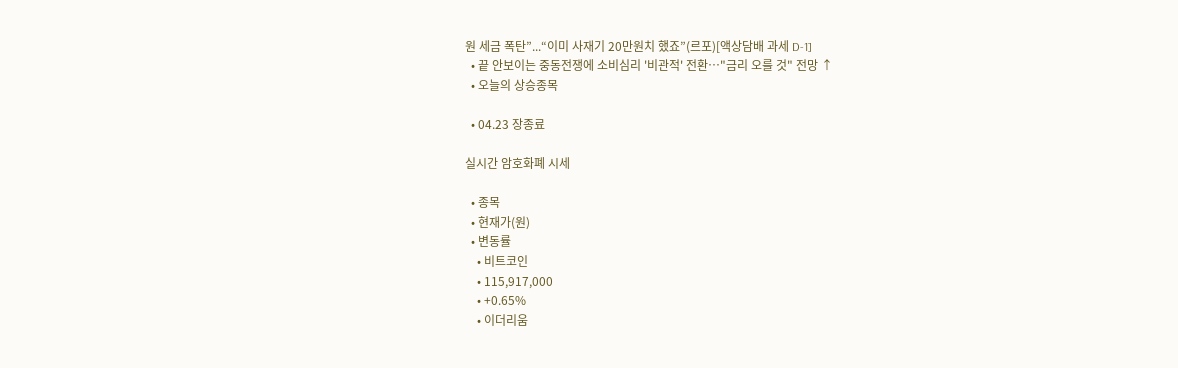원 세금 폭탄”...“이미 사재기 20만원치 했죠”(르포)[액상담배 과세 D-1]
  • 끝 안보이는 중동전쟁에 소비심리 '비관적' 전환…"금리 오를 것" 전망 ↑
  • 오늘의 상승종목

  • 04.23 장종료

실시간 암호화폐 시세

  • 종목
  • 현재가(원)
  • 변동률
    • 비트코인
    • 115,917,000
    • +0.65%
    • 이더리움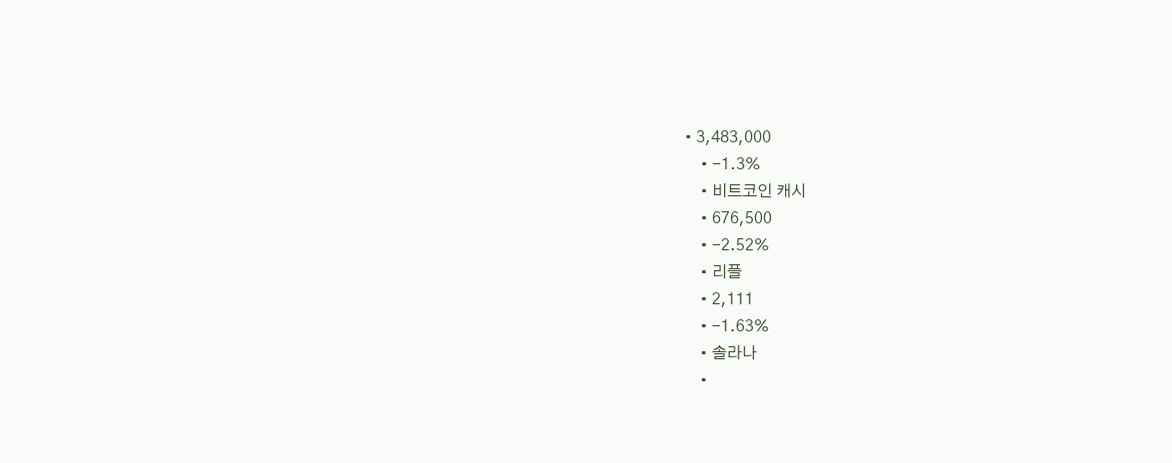• 3,483,000
    • -1.3%
    • 비트코인 캐시
    • 676,500
    • -2.52%
    • 리플
    • 2,111
    • -1.63%
    • 솔라나
    •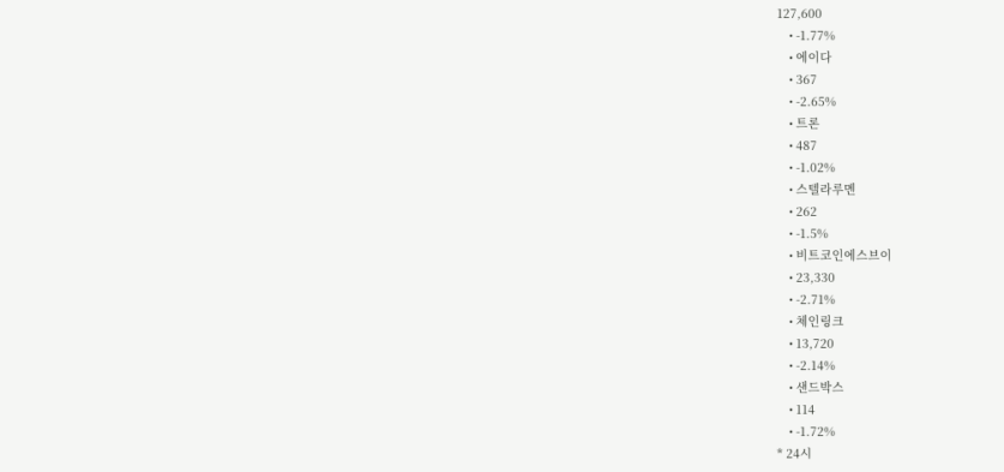127,600
    • -1.77%
    • 에이다
    • 367
    • -2.65%
    • 트론
    • 487
    • -1.02%
    • 스텔라루멘
    • 262
    • -1.5%
    • 비트코인에스브이
    • 23,330
    • -2.71%
    • 체인링크
    • 13,720
    • -2.14%
    • 샌드박스
    • 114
    • -1.72%
* 24시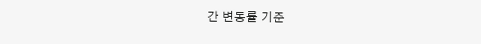간 변동률 기준